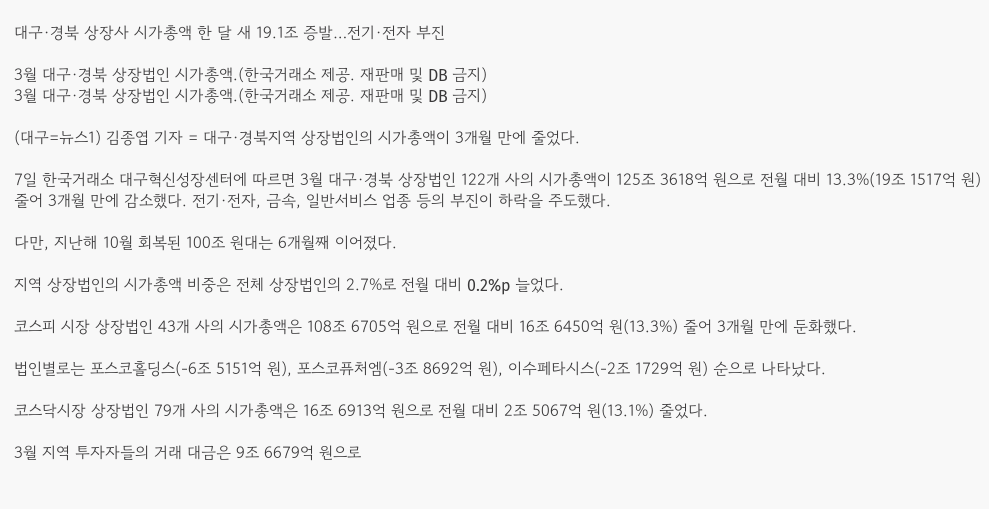대구·경북 상장사 시가총액 한 달 새 19.1조 증발…전기·전자 부진

3월 대구·경북 상장법인 시가총액.(한국거래소 제공. 재판매 및 DB 금지)
3월 대구·경북 상장법인 시가총액.(한국거래소 제공. 재판매 및 DB 금지)

(대구=뉴스1) 김종엽 기자 = 대구·경북지역 상장법인의 시가총액이 3개월 만에 줄었다.

7일 한국거래소 대구혁신성장센터에 따르면 3월 대구·경북 상장법인 122개 사의 시가총액이 125조 3618억 원으로 전월 대비 13.3%(19조 1517억 원) 줄어 3개월 만에 감소했다. 전기·전자, 금속, 일반서비스 업종 등의 부진이 하락을 주도했다.

다만, 지난해 10월 회복된 100조 원대는 6개월째 이어졌다.

지역 상장법인의 시가총액 비중은 전체 상장법인의 2.7%로 전월 대비 0.2%p 늘었다.

코스피 시장 상장법인 43개 사의 시가총액은 108조 6705억 원으로 전월 대비 16조 6450억 원(13.3%) 줄어 3개월 만에 둔화했다.

법인별로는 포스코홀딩스(-6조 5151억 원), 포스코퓨처엠(-3조 8692억 원), 이수페타시스(-2조 1729억 원) 순으로 나타났다.

코스닥시장 상장법인 79개 사의 시가총액은 16조 6913억 원으로 전월 대비 2조 5067억 원(13.1%) 줄었다.

3월 지역 투자자들의 거래 대금은 9조 6679억 원으로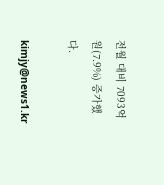전월 대비 7093억 원(7.9%) 증가했다.

kimjy@news1.kr